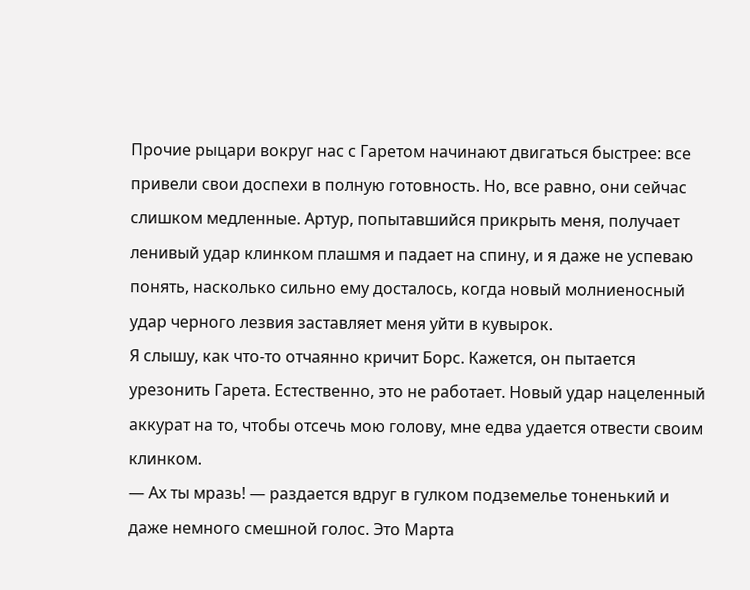Прочие рыцари вокруг нас с Гаретом начинают двигаться быстрее: все привели свои доспехи в полную готовность. Но, все равно, они сейчас слишком медленные. Артур, попытавшийся прикрыть меня, получает ленивый удар клинком плашмя и падает на спину, и я даже не успеваю понять, насколько сильно ему досталось, когда новый молниеносный удар черного лезвия заставляет меня уйти в кувырок.
Я слышу, как что-то отчаянно кричит Борс. Кажется, он пытается урезонить Гарета. Естественно, это не работает. Новый удар нацеленный аккурат на то, чтобы отсечь мою голову, мне едва удается отвести своим клинком.
— Ах ты мразь! — раздается вдруг в гулком подземелье тоненький и даже немного смешной голос. Это Марта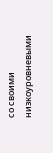со своими низкоуровневыми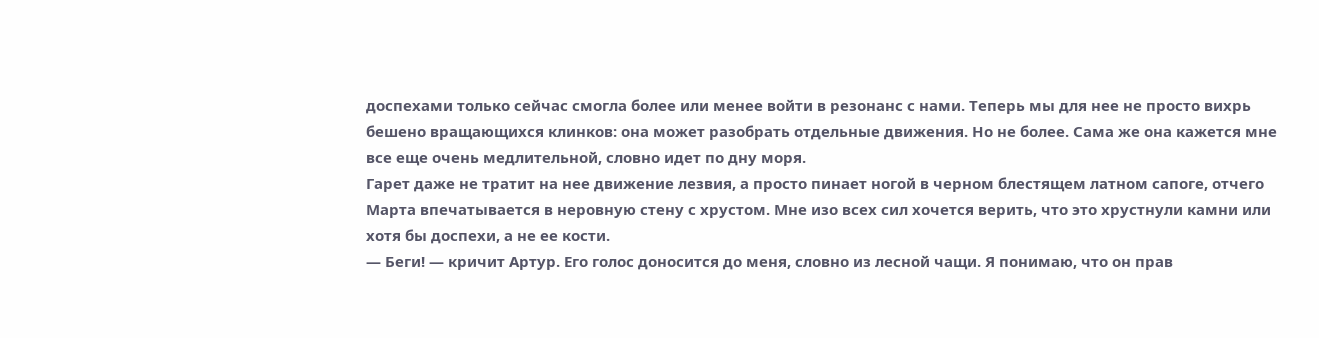доспехами только сейчас смогла более или менее войти в резонанс с нами. Теперь мы для нее не просто вихрь бешено вращающихся клинков: она может разобрать отдельные движения. Но не более. Сама же она кажется мне все еще очень медлительной, словно идет по дну моря.
Гарет даже не тратит на нее движение лезвия, а просто пинает ногой в черном блестящем латном сапоге, отчего Марта впечатывается в неровную стену с хрустом. Мне изо всех сил хочется верить, что это хрустнули камни или хотя бы доспехи, а не ее кости.
— Беги! — кричит Артур. Его голос доносится до меня, словно из лесной чащи. Я понимаю, что он прав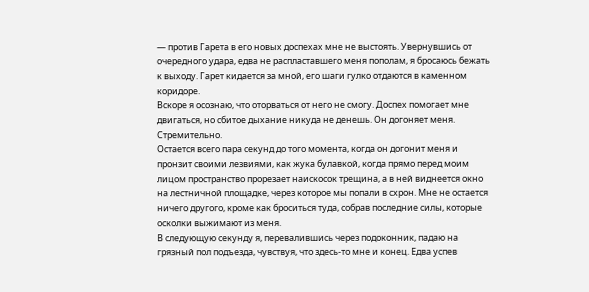— против Гарета в его новых доспехах мне не выстоять. Увернувшись от очередного удара, едва не распластавшего меня пополам, я бросаюсь бежать к выходу. Гарет кидается за мной, его шаги гулко отдаются в каменном коридоре.
Вскоре я осознаю, что оторваться от него не смогу. Доспех помогает мне двигаться, но сбитое дыхание никуда не денешь. Он догоняет меня. Стремительно.
Остается всего пара секунд до того момента, когда он догонит меня и пронзит своими лезвиями, как жука булавкой, когда прямо перед моим лицом пространство прорезает наискосок трещина, а в ней виднеется окно на лестничной площадке, через которое мы попали в схрон. Мне не остается ничего другого, кроме как броситься туда, собрав последние силы, которые осколки выжимают из меня.
В следующую секунду я, перевалившись через подоконник, падаю на грязный пол подъезда, чувствуя, что здесь-то мне и конец. Едва успев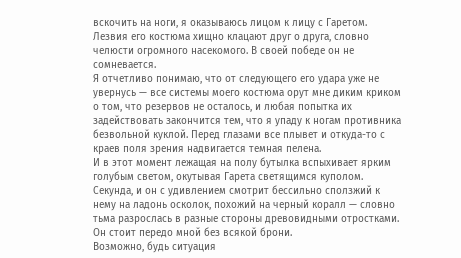вскочить на ноги, я оказываюсь лицом к лицу с Гаретом. Лезвия его костюма хищно клацают друг о друга, словно челюсти огромного насекомого. В своей победе он не сомневается.
Я отчетливо понимаю, что от следующего его удара уже не увернусь — все системы моего костюма орут мне диким криком о том, что резервов не осталось, и любая попытка их задействовать закончится тем, что я упаду к ногам противника безвольной куклой. Перед глазами все плывет и откуда-то с краев поля зрения надвигается темная пелена.
И в этот момент лежащая на полу бутылка вспыхивает ярким голубым светом, окутывая Гарета светящимся куполом. Секунда, и он с удивлением смотрит бессильно сползжий к нему на ладонь осколок, похожий на черный коралл — словно тьма разрослась в разные стороны древовидными отростками. Он стоит передо мной без всякой брони.
Возможно, будь ситуация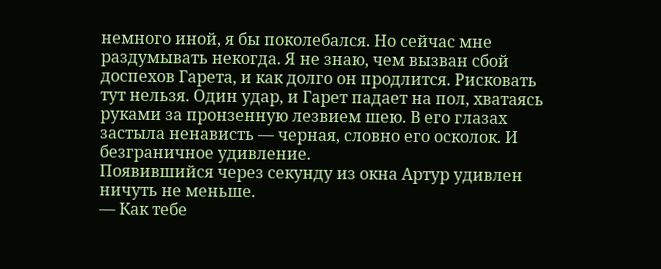немного иной, я бы поколебался. Но сейчас мне раздумывать некогда. Я не знаю, чем вызван сбой доспехов Гарета, и как долго он продлится. Рисковать тут нельзя. Один удар, и Гарет падает на пол, хватаясь руками за пронзенную лезвием шею. В его глазах застыла ненависть — черная, словно его осколок. И безграничное удивление.
Появившийся через секунду из окна Артур удивлен ничуть не меньше.
— Как тебе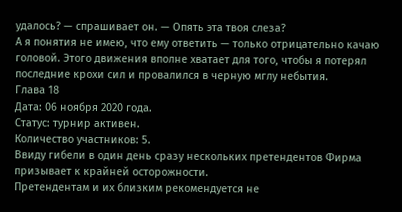удалось? — спрашивает он. — Опять эта твоя слеза?
А я понятия не имею, что ему ответить — только отрицательно качаю головой. Этого движения вполне хватает для того, чтобы я потерял последние крохи сил и провалился в черную мглу небытия.
Глава 18
Дата: 06 ноября 2020 года.
Статус: турнир активен.
Количество участников: 5.
Ввиду гибели в один день сразу нескольких претендентов Фирма призывает к крайней осторожности.
Претендентам и их близким рекомендуется не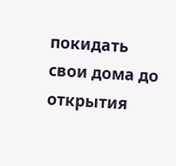покидать свои дома до открытия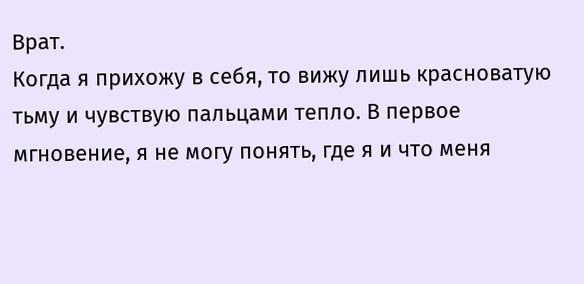Врат.
Когда я прихожу в себя, то вижу лишь красноватую тьму и чувствую пальцами тепло. В первое мгновение, я не могу понять, где я и что меня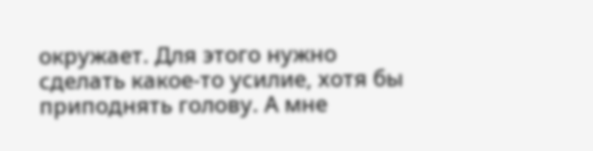окружает. Для этого нужно сделать какое-то усилие, хотя бы приподнять голову. А мне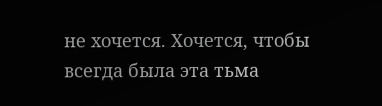не хочется. Хочется, чтобы всегда была эта тьма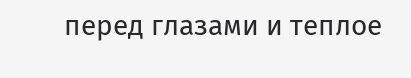перед глазами и теплое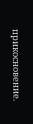прикосновение.